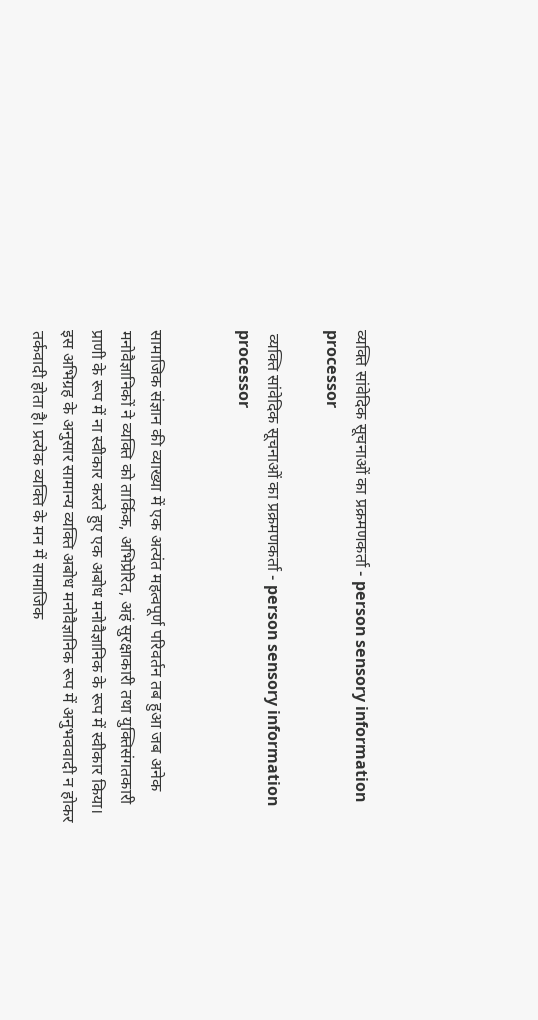व्यक्ति सांवेदिक सूचनाओं का प्रक्रमणकर्ता - person sensory information processor

 व्यक्ति सांवेदिक सूचनाओं का प्रक्रमणकर्ता - person sensory information processor


सामाजिक संज्ञान की व्याख्या में एक अत्यंत महत्वपूर्ण परिवर्तन तब हुआ जब अनेक मनोवैज्ञानिकों ने व्यक्ति को तार्किक, अभिप्रेरित, अहं सुरक्षाकारी तथा युक्तिसंगतकारी प्राणी के रूप में ना स्वीकार करते हुए एक अबोध मनोवैज्ञानिक के रूप में स्वीकार किया। इस अभिग्रह के अनुसार सामान्य व्यक्ति अबोध मनोवैज्ञानिक रूप में अनुभववादी न होकर तर्कवादी होता है। प्रत्येक व्यक्ति के मन में सामाजिक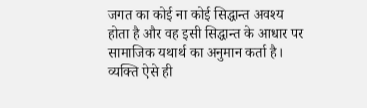जगत का कोई ना कोई सिद्धान्त अवश्य होता है और वह इसी सिद्धान्त के आधार पर सामाजिक यथार्थ का अनुमान कर्ता है। व्यक्ति ऐसे ही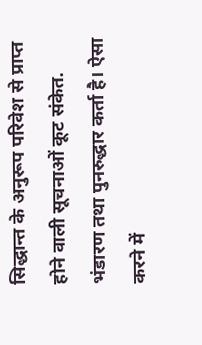सिद्धान्त के अनुरूप परिवेश से प्राप्त होने वाली सूचनाओं कूट संकेत. भंडारण तथा पुनरुद्धार कर्ता है। ऐसा करने में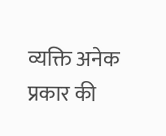व्यक्ति अनेक प्रकार की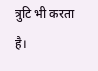त्रुटि भी करता है।